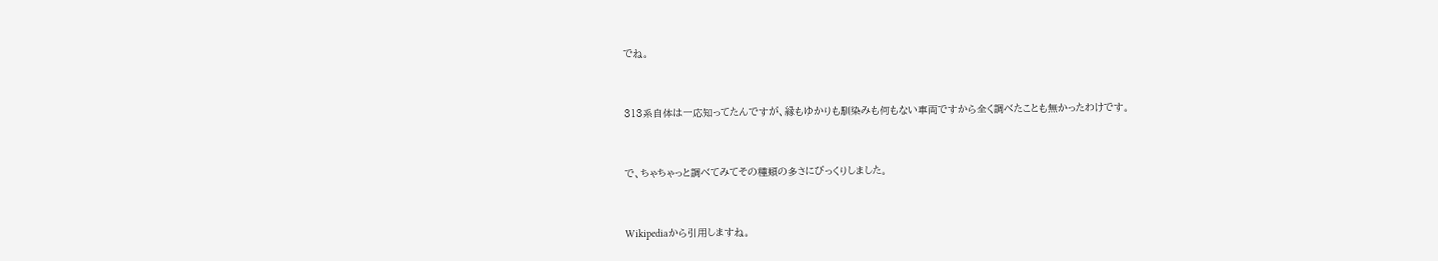でね。


313系自体は一応知ってたんですが、縁もゆかりも馴染みも何もない車両ですから全く調べたことも無かったわけです。


で、ちゃちゃっと調べてみてその種類の多さにびっくりしました。


Wikipediaから引用しますね。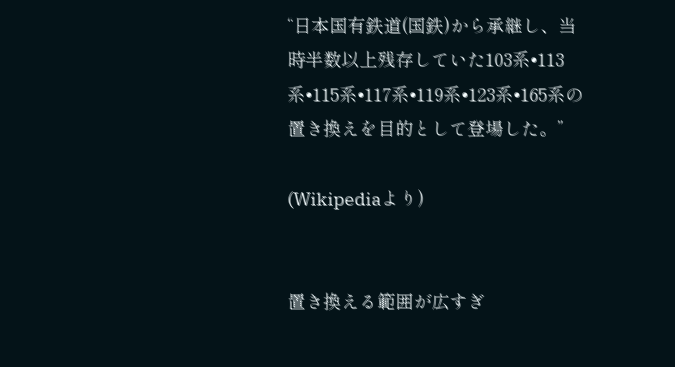“日本国有鉄道(国鉄)から承継し、当時半数以上残存していた103系•113系•115系•117系•119系•123系•165系の置き換えを目的として登場した。”

(Wikipediaより)


置き換える範囲が広すぎ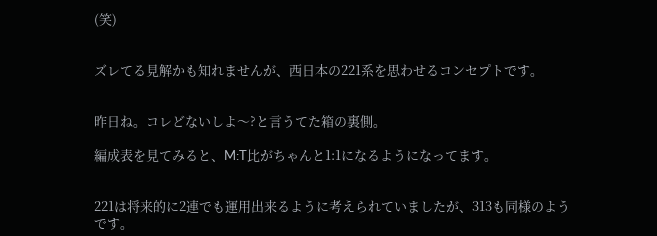(笑)


ズレてる見解かも知れませんが、西日本の221系を思わせるコンセプトです。


昨日ね。コレどないしよ〜?と言うてた箱の裏側。

編成表を見てみると、M:T比がちゃんと1:1になるようになってます。


221は将来的に2連でも運用出来るように考えられていましたが、313も同様のようです。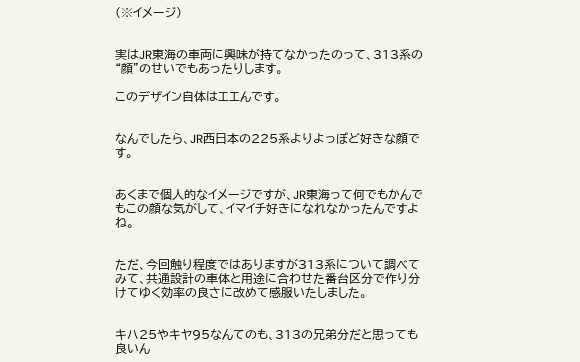(※イメージ)


実はJR東海の車両に興味が持てなかったのって、313系の“顔”のせいでもあったりします。

このデザイン自体はエエんです。


なんでしたら、JR西日本の225系よりよっぽど好きな顔です。


あくまで個人的なイメージですが、JR東海って何でもかんでもこの顔な気がして、イマイチ好きになれなかったんですよね。


ただ、今回触り程度ではありますが313系について調べてみて、共通設計の車体と用途に合わせた番台区分で作り分けてゆく効率の良さに改めて感服いたしました。


キハ25やキヤ95なんてのも、313の兄弟分だと思っても良いん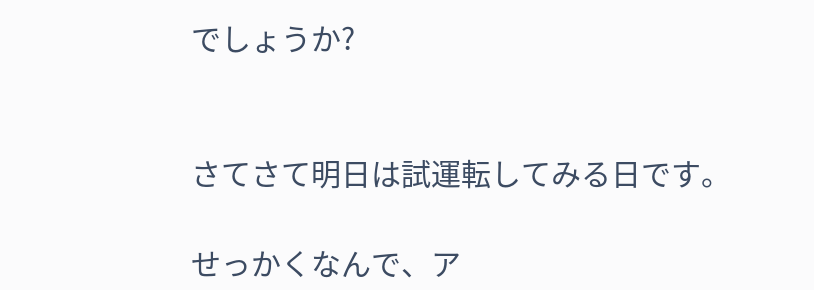でしょうか?


さてさて明日は試運転してみる日です。

せっかくなんで、ア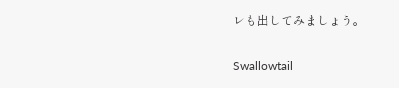レも出してみましょう。


Swallowtail